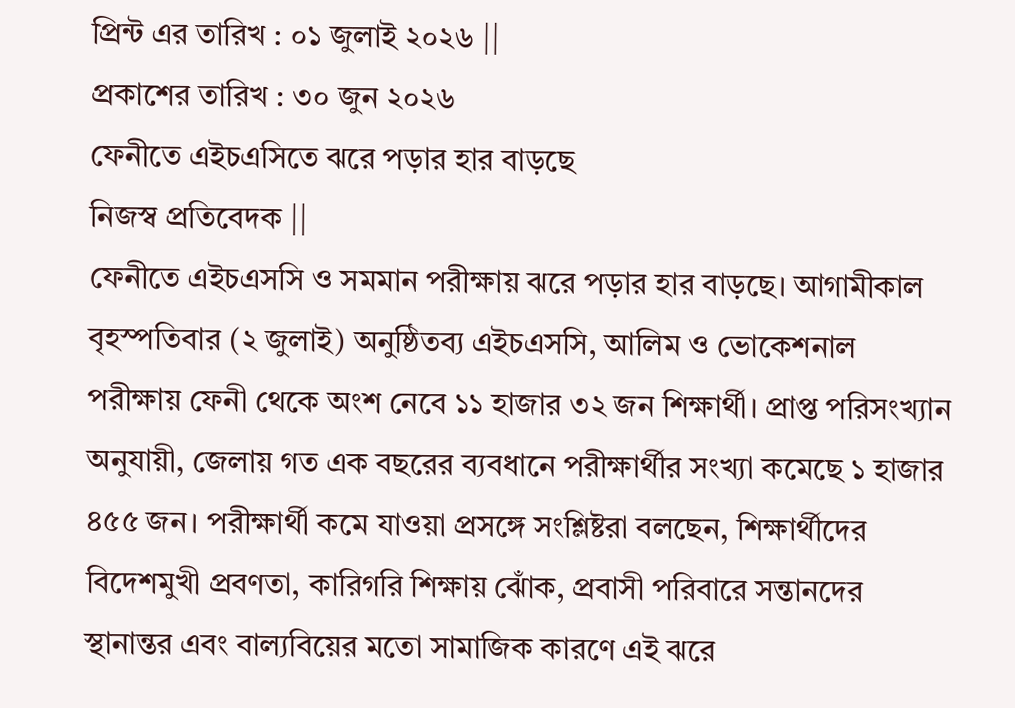প্রিন্ট এর তারিখ : ০১ জুলাই ২০২৬ ||
প্রকাশের তারিখ : ৩০ জুন ২০২৬
ফেনীতে এইচএসিতে ঝরে পড়ার হার বাড়ছে
নিজস্ব প্রতিবেদক ||
ফেনীতে এইচএসসি ও সমমান পরীক্ষায় ঝরে পড়ার হার বাড়ছে। আগামীকাল বৃহস্পতিবার (২ জুলাই) অনুষ্ঠিতব্য এইচএসসি, আলিম ও ভোকেশনাল পরীক্ষায় ফেনী থেকে অংশ নেবে ১১ হাজার ৩২ জন শিক্ষার্থী। প্রাপ্ত পরিসংখ্যান অনুযায়ী, জেলায় গত এক বছরের ব্যবধানে পরীক্ষার্থীর সংখ্যা কমেছে ১ হাজার ৪৫৫ জন। পরীক্ষার্থী কমে যাওয়া প্রসঙ্গে সংশ্লিষ্টরা বলছেন, শিক্ষার্থীদের বিদেশমুখী প্রবণতা, কারিগরি শিক্ষায় ঝোঁক, প্রবাসী পরিবারে সন্তানদের স্থানান্তর এবং বাল্যবিয়ের মতো সামাজিক কারণে এই ঝরে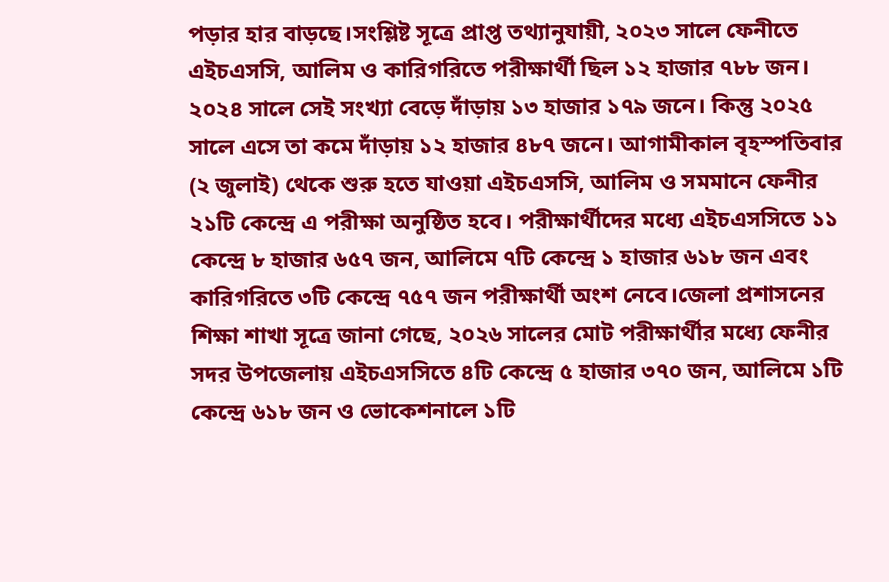পড়ার হার বাড়ছে।সংশ্লিষ্ট সূত্রে প্রাপ্ত তথ্যানুযায়ী, ২০২৩ সালে ফেনীতে এইচএসসি, আলিম ও কারিগরিতে পরীক্ষার্থী ছিল ১২ হাজার ৭৮৮ জন। ২০২৪ সালে সেই সংখ্যা বেড়ে দাঁড়ায় ১৩ হাজার ১৭৯ জনে। কিন্তু ২০২৫ সালে এসে তা কমে দাঁড়ায় ১২ হাজার ৪৮৭ জনে। আগামীকাল বৃহস্পতিবার (২ জুলাই) থেকে শুরু হতে যাওয়া এইচএসসি, আলিম ও সমমানে ফেনীর ২১টি কেন্দ্রে এ পরীক্ষা অনুষ্ঠিত হবে। পরীক্ষার্থীদের মধ্যে এইচএসসিতে ১১ কেন্দ্রে ৮ হাজার ৬৫৭ জন, আলিমে ৭টি কেন্দ্রে ১ হাজার ৬১৮ জন এবং কারিগরিতে ৩টি কেন্দ্রে ৭৫৭ জন পরীক্ষার্থী অংশ নেবে।জেলা প্রশাসনের শিক্ষা শাখা সূত্রে জানা গেছে, ২০২৬ সালের মোট পরীক্ষার্থীর মধ্যে ফেনীর সদর উপজেলায় এইচএসসিতে ৪টি কেন্দ্রে ৫ হাজার ৩৭০ জন, আলিমে ১টি কেন্দ্রে ৬১৮ জন ও ভোকেশনালে ১টি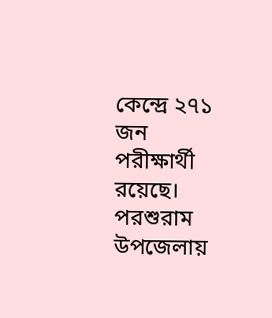কেন্দ্রে ২৭১ জন পরীক্ষার্থী রয়েছে। পরশুরাম উপজেলায়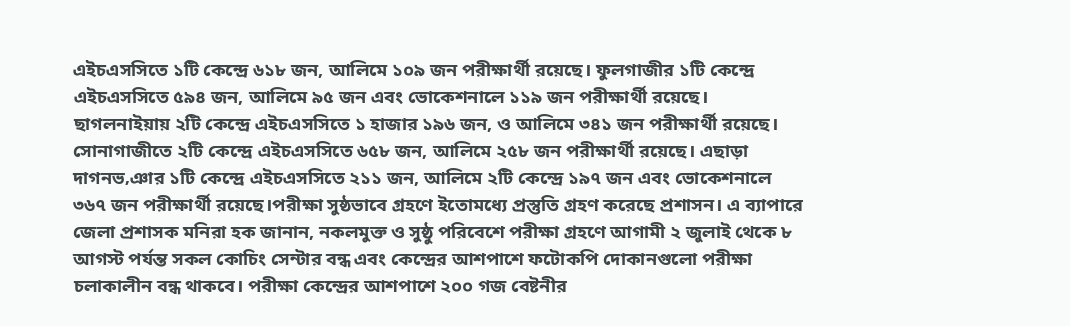এইচএসসিতে ১টি কেন্দ্রে ৬১৮ জন, আলিমে ১০৯ জন পরীক্ষার্থী রয়েছে। ফুলগাজীর ১টি কেন্দ্রে এইচএসসিতে ৫৯৪ জন, আলিমে ৯৫ জন এবং ভোকেশনালে ১১৯ জন পরীক্ষার্থী রয়েছে। ছাগলনাইয়ায় ২টি কেন্দ্রে এইচএসসিতে ১ হাজার ১৯৬ জন, ও আলিমে ৩৪১ জন পরীক্ষার্থী রয়েছে। সোনাগাজীতে ২টি কেন্দ্রে এইচএসসিতে ৬৫৮ জন, আলিমে ২৫৮ জন পরীক্ষার্থী রয়েছে। এছাড়া দাগনভ‚ঞার ১টি কেন্দ্রে এইচএসসিতে ২১১ জন, আলিমে ২টি কেন্দ্রে ১৯৭ জন এবং ভোকেশনালে ৩৬৭ জন পরীক্ষার্থী রয়েছে।পরীক্ষা সুষ্ঠভাবে গ্রহণে ইতোমধ্যে প্রস্তুতি গ্রহণ করেছে প্রশাসন। এ ব্যাপারে জেলা প্রশাসক মনিরা হক জানান, নকলমুক্ত ও সুষ্ঠু পরিবেশে পরীক্ষা গ্রহণে আগামী ২ জুলাই থেকে ৮ আগস্ট পর্যন্ত সকল কোচিং সেন্টার বন্ধ এবং কেন্দ্রের আশপাশে ফটোকপি দোকানগুলো পরীক্ষা চলাকালীন বন্ধ থাকবে। পরীক্ষা কেন্দ্রের আশপাশে ২০০ গজ বেষ্টনীর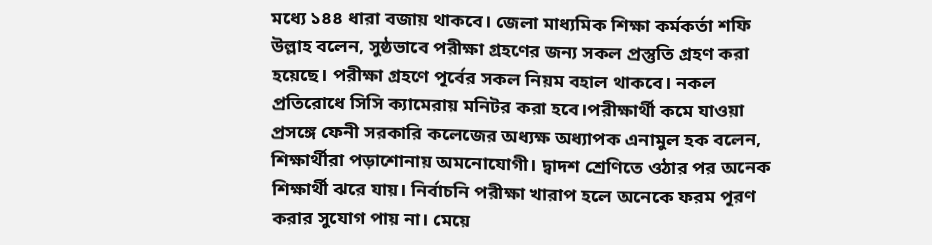মধ্যে ১৪৪ ধারা বজায় থাকবে। জেলা মাধ্যমিক শিক্ষা কর্মকর্তা শফি উল্লাহ বলেন, সুষ্ঠভাবে পরীক্ষা গ্রহণের জন্য সকল প্রস্তুতি গ্রহণ করা হয়েছে। পরীক্ষা গ্রহণে পূর্বের সকল নিয়ম বহাল থাকবে। নকল প্রতিরোধে সিসি ক্যামেরায় মনিটর করা হবে।পরীক্ষার্থী কমে যাওয়া প্রসঙ্গে ফেনী সরকারি কলেজের অধ্যক্ষ অধ্যাপক এনামুল হক বলেন, শিক্ষার্থীরা পড়াশোনায় অমনোযোগী। দ্বাদশ শ্রেণিতে ওঠার পর অনেক শিক্ষার্থী ঝরে যায়। নির্বাচনি পরীক্ষা খারাপ হলে অনেকে ফরম পূরণ করার সুযোগ পায় না। মেয়ে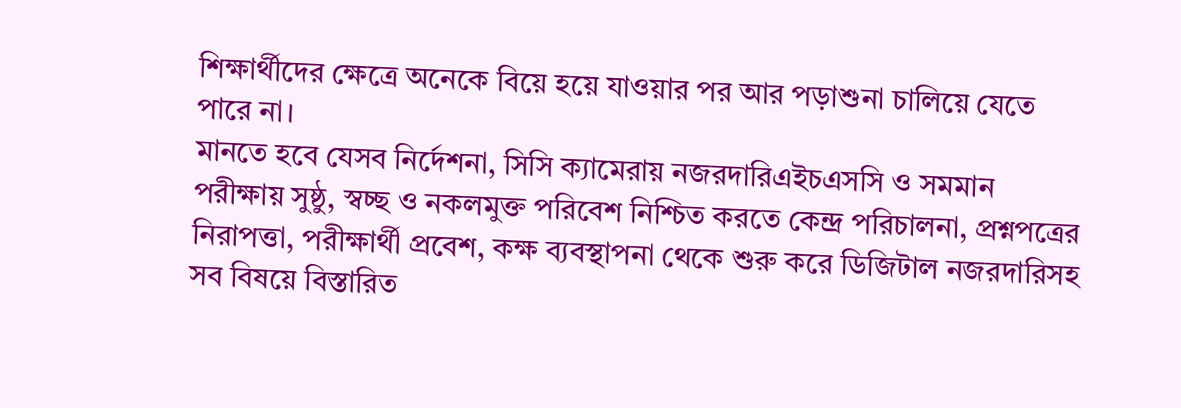শিক্ষার্থীদের ক্ষেত্রে অনেকে বিয়ে হয়ে যাওয়ার পর আর পড়াশুনা চালিয়ে যেতে পারে না।
মানতে হবে যেসব নির্দেশনা, সিসি ক্যামেরায় নজরদারিএইচএসসি ও সমমান পরীক্ষায় সুষ্ঠু, স্বচ্ছ ও নকলমুক্ত পরিবেশ নিশ্চিত করতে কেন্দ্র পরিচালনা, প্রশ্নপত্রের নিরাপত্তা, পরীক্ষার্থী প্রবেশ, কক্ষ ব্যবস্থাপনা থেকে শুরু করে ডিজিটাল নজরদারিসহ সব বিষয়ে বিস্তারিত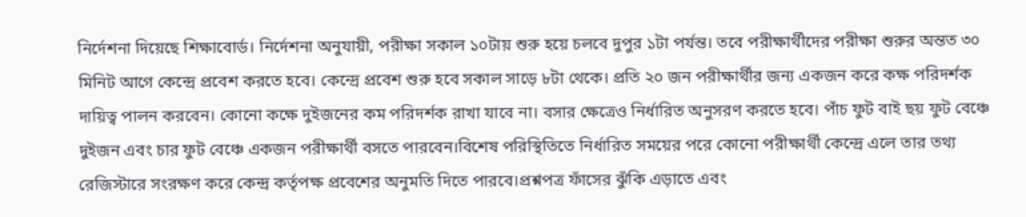নির্দেশনা দিয়েছে শিক্ষাবোর্ড। নির্দেশনা অনুযায়ী, পরীক্ষা সকাল ১০টায় শুরু হয়ে চলবে দুপুর ১টা পর্যন্ত। তবে পরীক্ষার্থীদের পরীক্ষা শুরুর অন্তত ৩০ মিনিট আগে কেন্দ্রে প্রবেশ করতে হবে। কেন্দ্রে প্রবেশ শুরু হবে সকাল সাড়ে ৮টা থেকে। প্রতি ২০ জন পরীক্ষার্থীর জন্য একজন করে কক্ষ পরিদর্শক দায়িত্ব পালন করবেন। কোনো কক্ষে দুইজনের কম পরিদর্শক রাখা যাবে না। বসার ক্ষেত্রেও নির্ধারিত অনুসরণ করতে হবে। পাঁচ ফুট বাই ছয় ফুট বেঞ্চে দুইজন এবং চার ফুট বেঞ্চে একজন পরীক্ষার্থী বসতে পারবেন।বিশেষ পরিস্থিতিতে নির্ধারিত সময়ের পরে কোনো পরীক্ষার্থী কেন্দ্রে এলে তার তথ্য রেজিস্টারে সংরক্ষণ করে কেন্দ্র কর্তৃপক্ষ প্রবেশের অনুমতি দিতে পারবে।প্রশ্নপত্র ফাঁসের ঝুঁকি এড়াতে এবং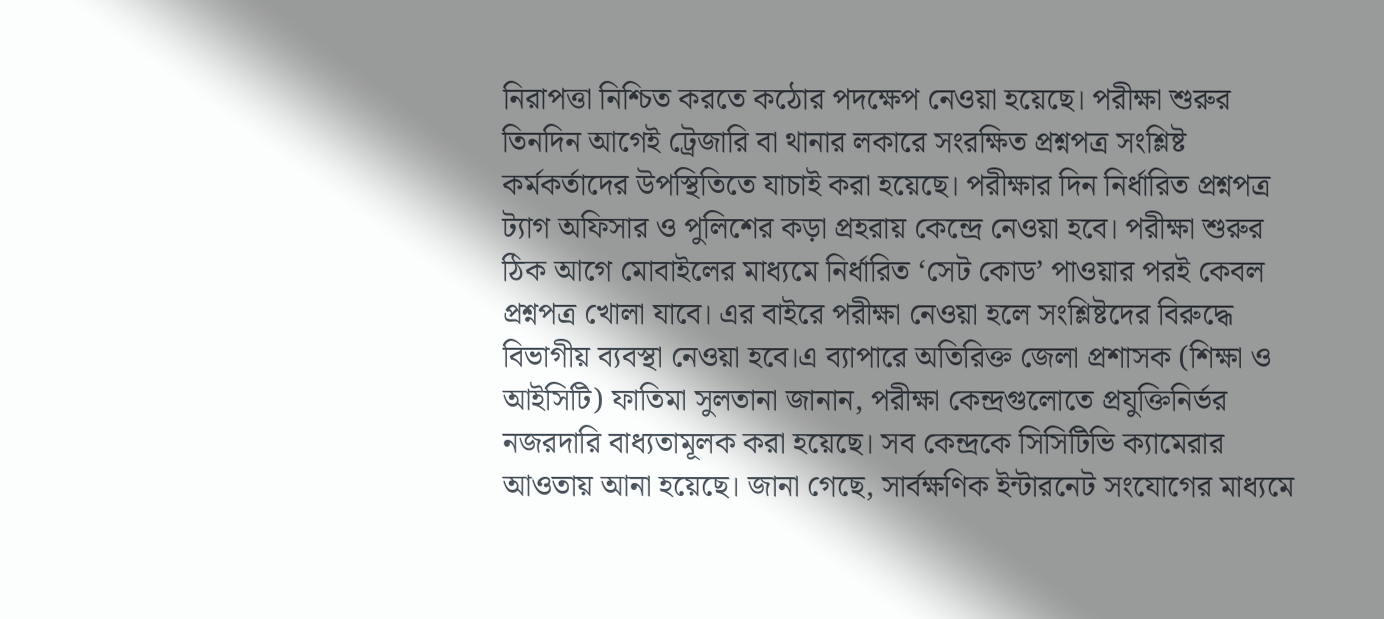নিরাপত্তা নিশ্চিত করতে কঠোর পদক্ষেপ নেওয়া হয়েছে। পরীক্ষা শুরুর তিনদিন আগেই ট্রেজারি বা থানার লকারে সংরক্ষিত প্রশ্নপত্র সংশ্লিষ্ট কর্মকর্তাদের উপস্থিতিতে যাচাই করা হয়েছে। পরীক্ষার দিন নির্ধারিত প্রশ্নপত্র ট্যাগ অফিসার ও পুলিশের কড়া প্রহরায় কেন্দ্রে নেওয়া হবে। পরীক্ষা শুরুর ঠিক আগে মোবাইলের মাধ্যমে নির্ধারিত ‘সেট কোড’ পাওয়ার পরই কেবল প্রশ্নপত্র খোলা যাবে। এর বাইরে পরীক্ষা নেওয়া হলে সংশ্লিষ্টদের বিরুদ্ধে বিভাগীয় ব্যবস্থা নেওয়া হবে।এ ব্যাপারে অতিরিক্ত জেলা প্রশাসক (শিক্ষা ও আইসিটি) ফাতিমা সুলতানা জানান, পরীক্ষা কেন্দ্রগুলোতে প্রযুক্তিনির্ভর নজরদারি বাধ্যতামূলক করা হয়েছে। সব কেন্দ্রকে সিসিটিভি ক্যামেরার আওতায় আনা হয়েছে। জানা গেছে, সার্বক্ষণিক ইন্টারনেট সংযোগের মাধ্যমে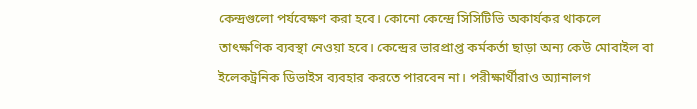কেন্দ্রগুলো পর্যবেক্ষণ করা হবে। কোনো কেন্দ্রে সিসিটিভি অকার্যকর থাকলে তাৎক্ষণিক ব্যবস্থা নেওয়া হবে। কেন্দ্রের ভারপ্রাপ্ত কর্মকর্তা ছাড়া অন্য কেউ মোবাইল বা ইলেকট্রনিক ডিভাইস ব্যবহার করতে পারবেন না। পরীক্ষার্থীরাও অ্যানালগ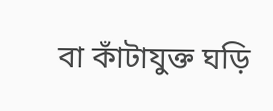বা কাঁটাযুক্ত ঘড়ি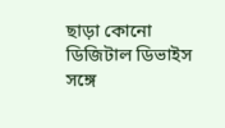ছাড়া কোনো ডিজিটাল ডিভাইস সঙ্গে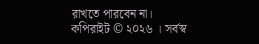রাখতে পারবেন না।
কপিরাইট © ২০২৬ । সর্বস্ব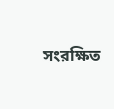সংরক্ষিত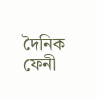দৈনিক ফেনী